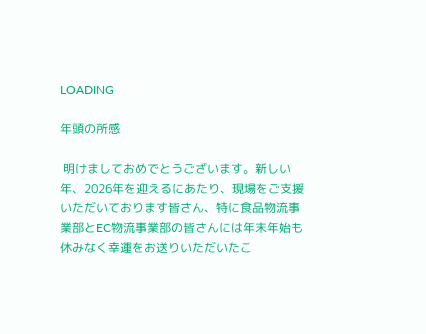LOADING

年頭の所感

 明けましておめでとうございます。新しい年、2026年を迎えるにあたり、現場をご支援いただいております皆さん、特に食品物流事業部とEC物流事業部の皆さんには年末年始も休みなく幸運をお送りいただいたこ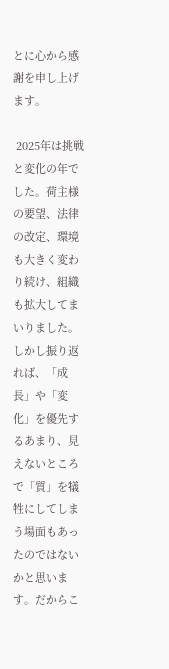とに心から感謝を申し上げます。

 2025年は挑戦と変化の年でした。荷主様の要望、法律の改定、環境も大きく変わり続け、組織も拡大してまいりました。しかし振り返れば、「成長」や「変化」を優先するあまり、見えないところで「質」を犠牲にしてしまう場面もあったのではないかと思います。だからこ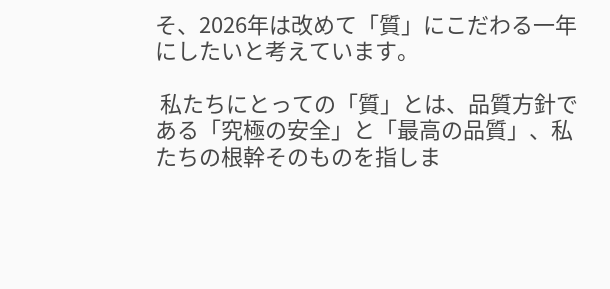そ、2026年は改めて「質」にこだわる一年にしたいと考えています。

 私たちにとっての「質」とは、品質方針である「究極の安全」と「最高の品質」、私たちの根幹そのものを指しま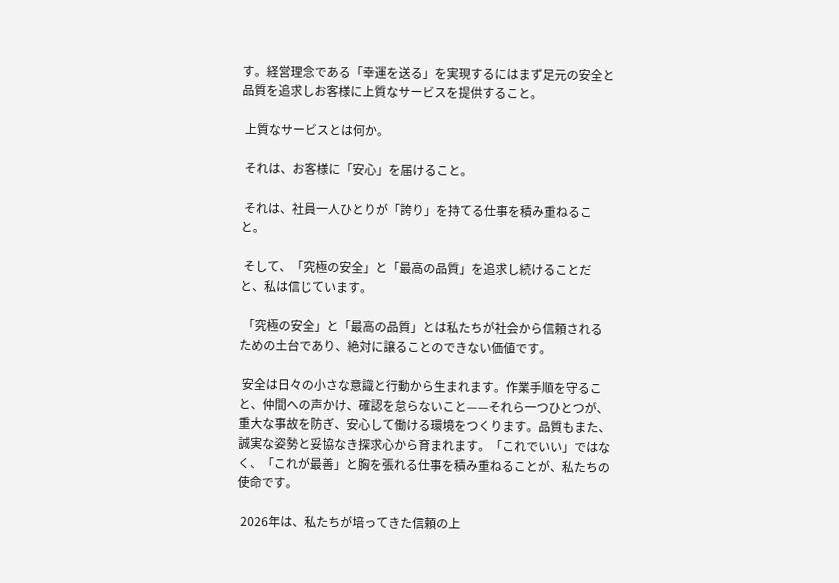す。経営理念である「幸運を送る」を実現するにはまず足元の安全と品質を追求しお客様に上質なサービスを提供すること。

 上質なサービスとは何か。

 それは、お客様に「安心」を届けること。

 それは、社員一人ひとりが「誇り」を持てる仕事を積み重ねること。

 そして、「究極の安全」と「最高の品質」を追求し続けることだと、私は信じています。

 「究極の安全」と「最高の品質」とは私たちが社会から信頼されるための土台であり、絶対に譲ることのできない価値です。

 安全は日々の小さな意識と行動から生まれます。作業手順を守ること、仲間への声かけ、確認を怠らないこと——それら一つひとつが、重大な事故を防ぎ、安心して働ける環境をつくります。品質もまた、誠実な姿勢と妥協なき探求心から育まれます。「これでいい」ではなく、「これが最善」と胸を張れる仕事を積み重ねることが、私たちの使命です。

 2026年は、私たちが培ってきた信頼の上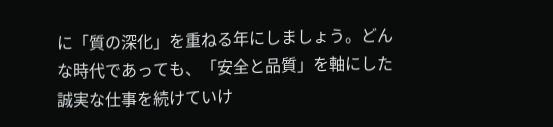に「質の深化」を重ねる年にしましょう。どんな時代であっても、「安全と品質」を軸にした誠実な仕事を続けていけ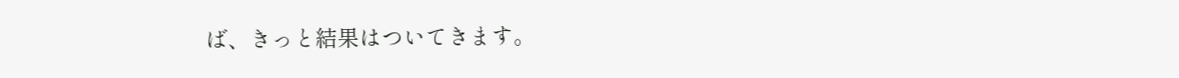ば、きっと結果はついてきます。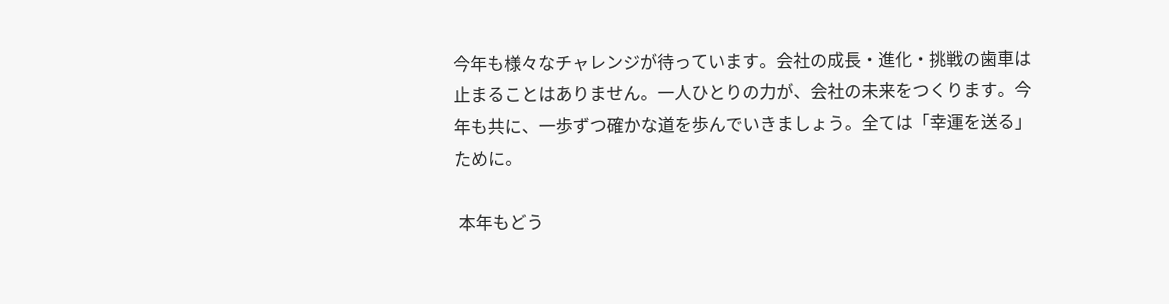今年も様々なチャレンジが待っています。会社の成長・進化・挑戦の歯車は止まることはありません。一人ひとりの力が、会社の未来をつくります。今年も共に、一歩ずつ確かな道を歩んでいきましょう。全ては「幸運を送る」ために。

 本年もどう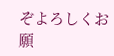ぞよろしくお願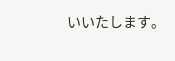いいたします。